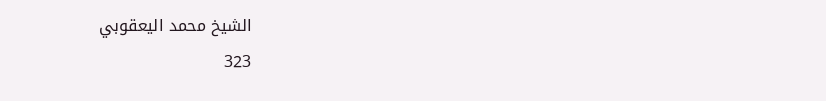الشيخ محمد اليعقوبي
323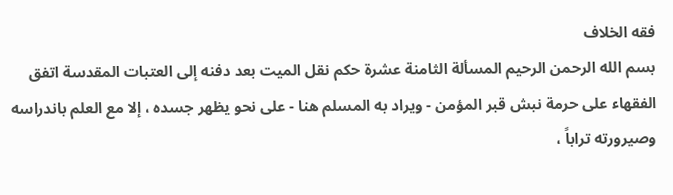فقه الخلاف
بسم الله الرحمن الرحيم المسألة الثامنة عشرة حكم نقل الميت بعد دفنه إلى العتبات المقدسة اتفق الفقهاء على حرمة نبش قبر المؤمن - ويراد به المسلم هنا - على نحو يظهر جسده ، إلا مع العلم باندراسه وصيرورته تراباً ،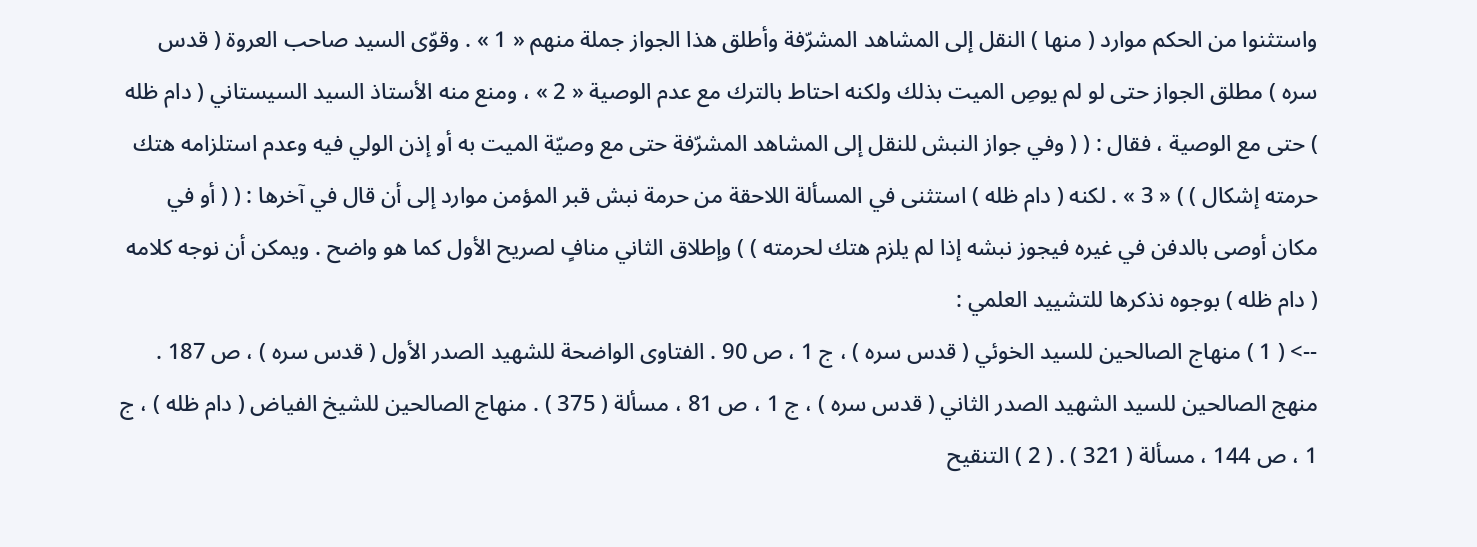واستثنوا من الحكم موارد ( منها ) النقل إلى المشاهد المشرّفة وأطلق هذا الجواز جملة منهم « 1 » . وقوّى السيد صاحب العروة ( قدس سره ) مطلق الجواز حتى لو لم يوصِ الميت بذلك ولكنه احتاط بالترك مع عدم الوصية « 2 » ، ومنع منه الأستاذ السيد السيستاني ( دام ظله ) حتى مع الوصية ، فقال : ( ( وفي جواز النبش للنقل إلى المشاهد المشرّفة حتى مع وصيّة الميت به أو إذن الولي فيه وعدم استلزامه هتك حرمته إشكال ) ) « 3 » . لكنه ( دام ظله ) استثنى في المسألة اللاحقة من حرمة نبش قبر المؤمن موارد إلى أن قال في آخرها : ( ( أو في مكان أوصى بالدفن في غيره فيجوز نبشه إذا لم يلزم هتك لحرمته ) ) وإطلاق الثاني منافٍ لصريح الأول كما هو واضح . ويمكن أن نوجه كلامه ( دام ظله ) بوجوه نذكرها للتشييد العلمي :
--> ( 1 ) منهاج الصالحين للسيد الخوئي ( قدس سره ) ، ج 1 ، ص 90 . الفتاوى الواضحة للشهيد الصدر الأول ( قدس سره ) ، ص 187 . منهج الصالحين للسيد الشهيد الصدر الثاني ( قدس سره ) ، ج 1 ، ص 81 ، مسألة ( 375 ) . منهاج الصالحين للشيخ الفياض ( دام ظله ) ، ج 1 ، ص 144 ، مسألة ( 321 ) . ( 2 ) التنقيح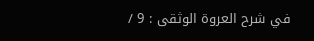في شرح العروة الوثقى : 9 /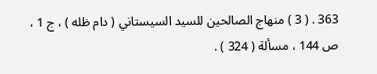363 . ( 3 ) منهاج الصالحين للسيد السيستاني ( دام ظله ) ، ج 1 ، ص 144 ، مسألة ( 324 ) .